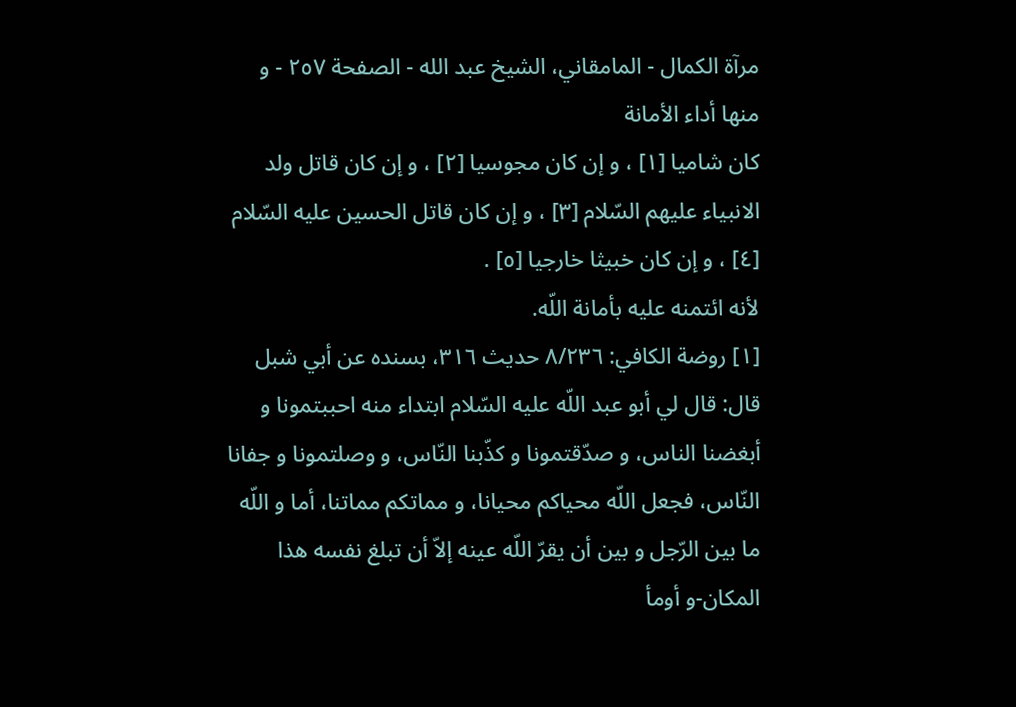مرآة الكمال - المامقاني، الشيخ عبد الله - الصفحة ٢٥٧ - و منها أداء الأمانة
كان شاميا [١] ، و إن كان مجوسيا [٢] ، و إن كان قاتل ولد الانبياء عليهم السّلام [٣] ، و إن كان قاتل الحسين عليه السّلام [٤] ، و إن كان خبيثا خارجيا [٥] .
لأنه ائتمنه عليه بأمانة اللّه.
[١] روضة الكافي: ٨/٢٣٦ حديث ٣١٦، بسنده عن أبي شبل قال: قال لي أبو عبد اللّه عليه السّلام ابتداء منه احببتمونا و أبغضنا الناس، و صدّقتمونا و كذّبنا النّاس، و وصلتمونا و جفانا النّاس، فجعل اللّه محياكم محيانا، و مماتكم مماتنا، أما و اللّه ما بين الرّجل و بين أن يقرّ اللّه عينه إلاّ أن تبلغ نفسه هذا المكان-و أومأ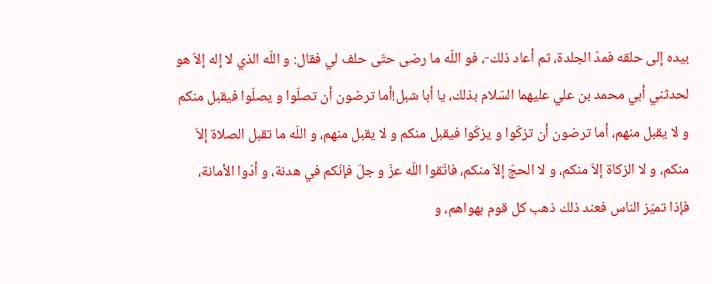بيده إلى حلقه فمدّ الجلدة، ثم أعاد ذلك-، فو اللّه ما رضى حتّى حلف لي فقال: و اللّه الذي لا إله إلاّ هو لحدثني أبي محمد بن علي عليهما السّلام بذلك، يا أبا شبل!أما ترضون أن تصلّوا و يصلّوا فيقبل منكم و لا يقبل منهم، أما ترضون أن تزكّوا و يزكّوا فيقبل منكم و لا يقبل منهم، و اللّه ما تقبل الصلاة إلاّ منكم، و لا الزكاة إلاّ منكم، و لا الحجّ إلاّ منكم، فاتّقوا اللّه عزّ و جلّ فإنّكم في هدنة، و أدّوا الأمانة، فإذا تميّز الناس فعند ذلك ذهب كل قوم بهواهم، و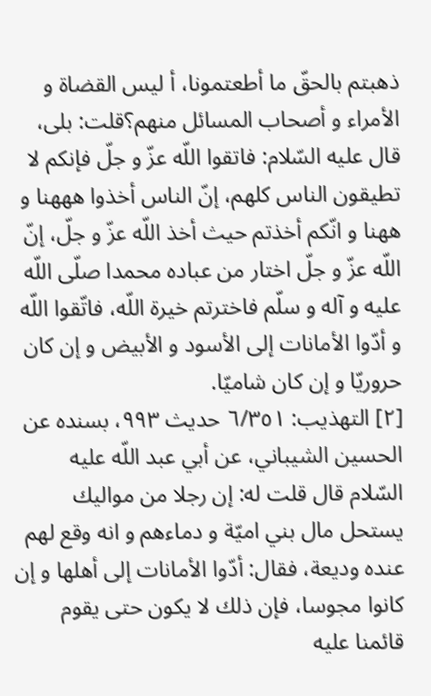ذهبتم بالحقّ ما أطعتمونا، أ ليس القضاة و الأمراء و أصحاب المسائل منهم؟قلت: بلى، قال عليه السّلام: فاتقوا اللّه عزّ و جلّ فإنكم لا تطيقون الناس كلهم، إنّ الناس أخذوا هههنا و ههنا و انّكم أخذتم حيث أخذ اللّه عزّ و جلّ، إنّ اللّه عزّ و جلّ اختار من عباده محمدا صلّى اللّه عليه و آله و سلّم فاخترتم خيرة اللّه، فاتّقوا اللّه و أدّوا الأمانات إلى الأسود و الأبيض و إن كان حروريّا و إن كان شاميّا.
[٢] التهذيب: ٦/٣٥١ حديث ٩٩٣، بسنده عن الحسين الشيباني، عن أبي عبد اللّه عليه السّلام قال قلت له: إن رجلا من مواليك يستحل مال بني اميّة و دماءهم و انه وقع لهم عنده وديعة، فقال: أدّوا الأمانات إلى أهلها و إن كانوا مجوسا، فإن ذلك لا يكون حتى يقوم قائمنا عليه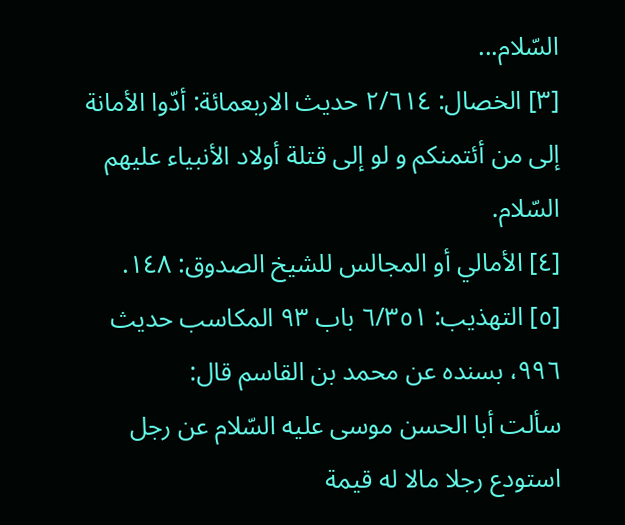السّلام...
[٣] الخصال: ٢/٦١٤ حديث الاربعمائة: أدّوا الأمانة إلى من أئتمنكم و لو إلى قتلة أولاد الأنبياء عليهم السّلام.
[٤] الأمالي أو المجالس للشيخ الصدوق: ١٤٨.
[٥] التهذيب: ٦/٣٥١ باب ٩٣ المكاسب حديث ٩٩٦، بسنده عن محمد بن القاسم قال:
سألت أبا الحسن موسى عليه السّلام عن رجل استودع رجلا مالا له قيمة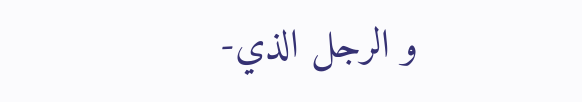و الرجل الذي-